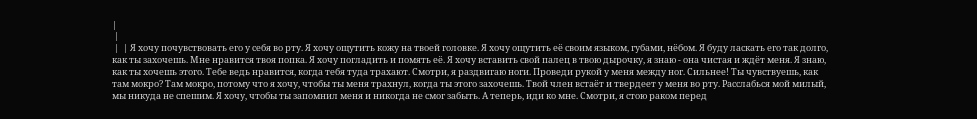|
 |
 |  | Я хочу почувствовать его у себя во рту. Я хочу ощутить кожу на твоей головке. Я хочу ощутить её своим языком, губами, нёбом. Я буду ласкать его так долго, как ты захочешь. Мне нравится твоя попка. Я хочу погладить и помять её. Я хочу вставить свой палец в твою дырочку, я знаю - она чистая и ждёт меня. Я знаю, как ты хочешь этого. Тебе ведь нравится, когда тебя туда трахают. Смотри, я раздвигаю ноги. Проведи рукой у меня между ног. Сильнее! Ты чувствуешь, как там мокро? Там мокро, потому что я хочу, чтобы ты меня трахнул, когда ты этого захочешь. Твой член встаёт и твердеет у меня во рту. Расслабься мой милый, мы никуда не спешим. Я хочу, чтобы ты запомнил меня и никогда не смог забыть. А теперь, иди ко мне. Смотри, я стою раком перед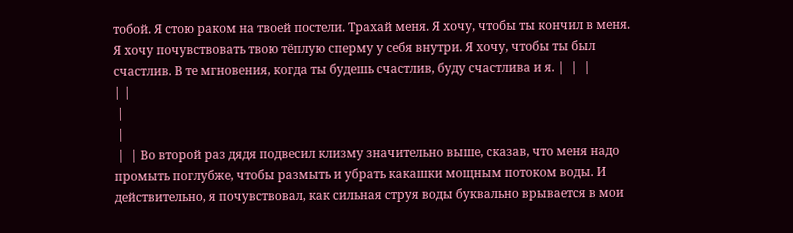тобой. Я стою раком на твоей постели. Трахай меня. Я хочу, чтобы ты кончил в меня. Я хочу почувствовать твою тёплую сперму у себя внутри. Я хочу, чтобы ты был счастлив. В те мгновения, когда ты будешь счастлив, буду счастлива и я. |  |  |
| |
 |
 |
 |  | Во второй раз дядя подвесил клизму значительно выше, cказав, что меня надо промыть поглубже, чтобы размыть и убрать какашки мощным потоком воды. И действительно, я почувствовал, как сильная струя воды буквально врывается в мои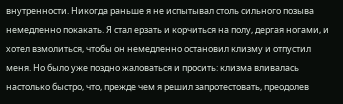внутренности. Никогда раньше я не испытывал столь сильного позыва немедленно покакать. Я стал ерзать и корчиться на полу, дергая ногами, и хотел взмолиться, чтобы он немедленно остановил клизму и отпустил меня. Но было уже поздно жаловаться и просить: клизма вливалась настолько быстро, что, прежде чем я решил запротестовать, преодолев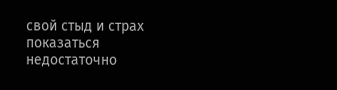свой стыд и страх показаться недостаточно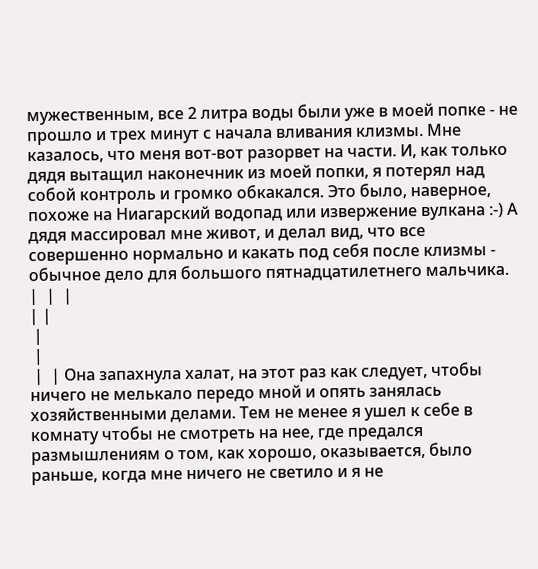мужественным, все 2 литра воды были уже в моей попке - не прошло и трех минут с начала вливания клизмы. Мне казалось, что меня вот-вот разорвет на части. И, как только дядя вытащил наконечник из моей попки, я потерял над собой контроль и громко обкакался. Это было, наверное, похоже на Ниагарский водопад или извержение вулкана :-) А дядя массировал мне живот, и делал вид, что все совершенно нормально и какать под себя после клизмы - обычное дело для большого пятнадцатилетнего мальчика. |  |  |
| |
 |
 |
 |  | Она запахнула халат, на этот раз как следует, чтобы ничего не мелькало передо мной и опять занялась хозяйственными делами. Тем не менее я ушел к себе в комнату чтобы не смотреть на нее, где предался размышлениям о том, как хорошо, оказывается, было раньше, когда мне ничего не светило и я не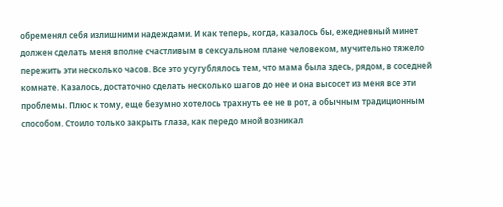обременял себя излишними надеждами. И как теперь, когда, казалось бы, ежедневный минет должен сделать меня вполне счастливым в сексуальном плане человеком, мучительно тяжело пережить эти несколько часов. Все это усугублялось тем, что мама была здесь, рядом, в соседней комнате. Казалось, достаточно сделать несколько шагов до нее и она высосет из меня все эти проблемы. Плюс к тому, еще безумно хотелось трахнуть ее не в рот, а обычным традиционным способом. Стоило только закрыть глаза, как передо мной возникал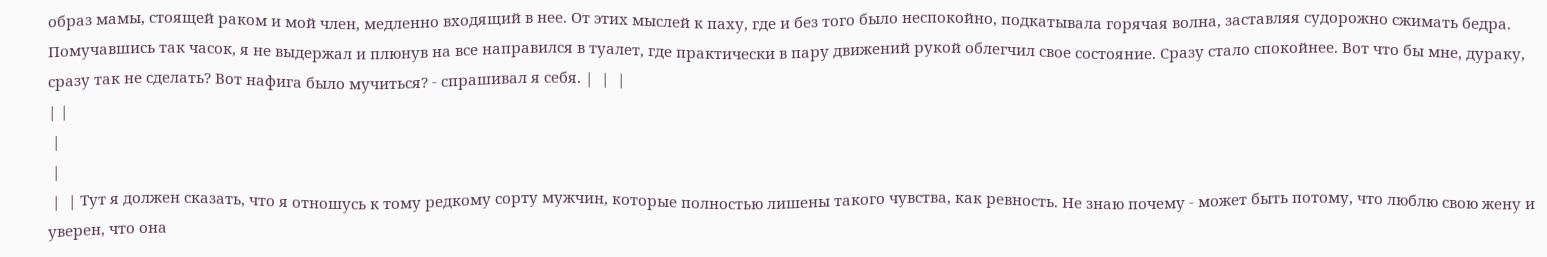образ мамы, стоящей раком и мой член, медленно входящий в нее. От этих мыслей к паху, где и без того было неспокойно, подкатывала горячая волна, заставляя судорожно сжимать бедра. Помучавшись так часок, я не выдержал и плюнув на все направился в туалет, где практически в пару движений рукой облегчил свое состояние. Сразу стало спокойнее. Вот что бы мне, дураку, сразу так не сделать? Вот нафига было мучиться? - спрашивал я себя. |  |  |
| |
 |
 |
 |  | Тут я должен сказать, что я отношусь к тому редкому сорту мужчин, которые полностью лишены такого чувства, как ревность. Не знаю почему - может быть потому, что люблю свою жену и уверен, что она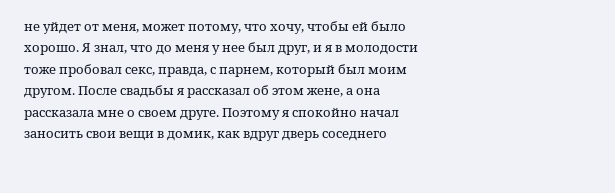не уйдет от меня, может потому, что хочу, чтобы ей было хорошо. Я знал, что до меня у нее был друг, и я в молодости тоже пробовал секс, правда, с парнем, который был моим другом. После свадьбы я рассказал об этом жене, а она рассказала мне о своем друге. Поэтому я спокойно начал заносить свои вещи в домик, как вдруг дверь соседнего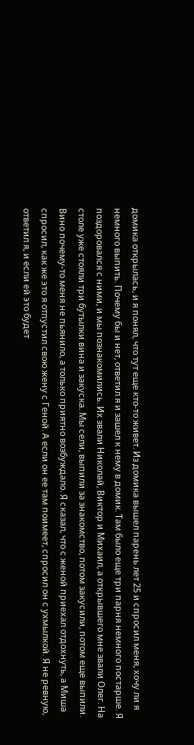домика открылась, и я понял, что тут еще кто-то живет. Из домика вышел парень лет 25 и спросил меня, хочу ли я немного выпить. Почему бы и нет, ответил я и зашел к нему в домик. Там было еще три парня немного постарше. Я поздоровался с ними, и мы познакомились. Их звали Николай, Виктор и Михаил, а открывшего мне звали Олег. На столе уже стояли три бутылки вина и закуска. Мы сели, выпили за знакомство, потом закусили, потом еще выпили. Вино почему-то меня не пьянило, а только приятно возбуждало. Я сказал, что с женой приехал отдохнуть, а Миша спросил, как же это я отпустил свою жену с Геной. А если он ее там поимеет, спросил он с ухмылкой. Я не ревную, ответил я, и если ей это будет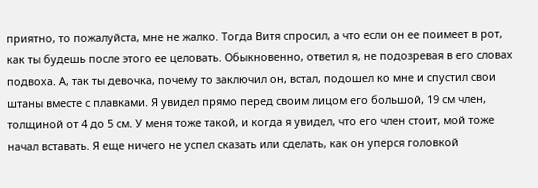приятно, то пожалуйста, мне не жалко. Тогда Витя спросил, а что если он ее поимеет в рот, как ты будешь после этого ее целовать. Обыкновенно, ответил я, не подозревая в его словах подвоха. А, так ты девочка, почему то заключил он, встал, подошел ко мне и спустил свои штаны вместе с плавками. Я увидел прямо перед своим лицом его большой, 19 см член, толщиной от 4 до 5 см. У меня тоже такой, и когда я увидел, что его член стоит, мой тоже начал вставать. Я еще ничего не успел сказать или сделать, как он уперся головкой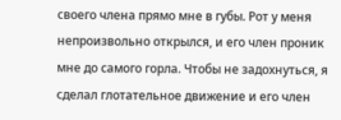своего члена прямо мне в губы. Рот у меня непроизвольно открылся, и его член проник мне до самого горла. Чтобы не задохнуться, я сделал глотательное движение и его член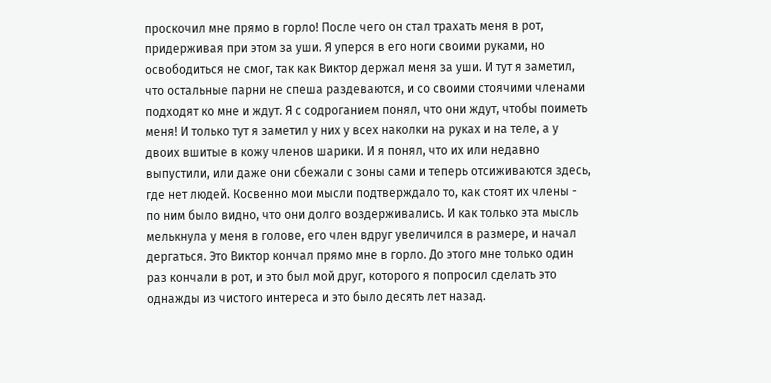проскочил мне прямо в горло! После чего он стал трахать меня в рот, придерживая при этом за уши. Я уперся в его ноги своими руками, но освободиться не смог, так как Виктор держал меня за уши. И тут я заметил, что остальные парни не спеша раздеваются, и со своими стоячими членами подходят ко мне и ждут. Я с содроганием понял, что они ждут, чтобы поиметь меня! И только тут я заметил у них у всех наколки на руках и на теле, а у двоих вшитые в кожу членов шарики. И я понял, что их или недавно выпустили, или даже они сбежали с зоны сами и теперь отсиживаются здесь, где нет людей. Косвенно мои мысли подтверждало то, как стоят их члены - по ним было видно, что они долго воздерживались. И как только эта мысль мелькнула у меня в голове, его член вдруг увеличился в размере, и начал дергаться. Это Виктор кончал прямо мне в горло. До этого мне только один раз кончали в рот, и это был мой друг, которого я попросил сделать это однажды из чистого интереса и это было десять лет назад.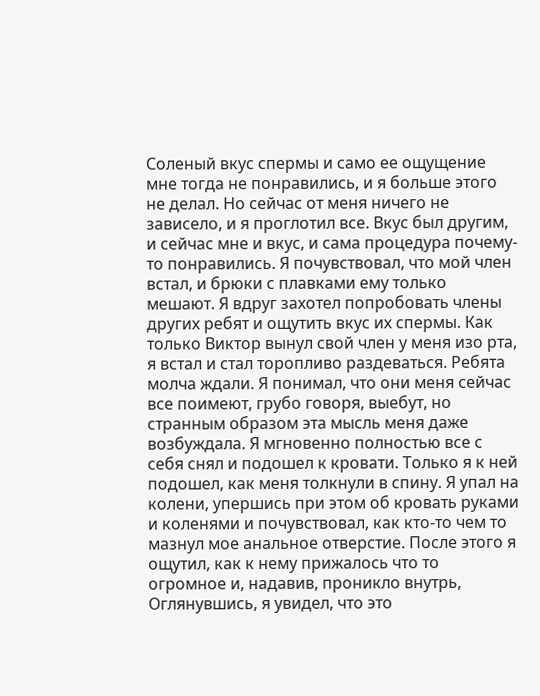Соленый вкус спермы и само ее ощущение мне тогда не понравились, и я больше этого не делал. Но сейчас от меня ничего не зависело, и я проглотил все. Вкус был другим, и сейчас мне и вкус, и сама процедура почему-то понравились. Я почувствовал, что мой член встал, и брюки с плавками ему только мешают. Я вдруг захотел попробовать члены других ребят и ощутить вкус их спермы. Как только Виктор вынул свой член у меня изо рта, я встал и стал торопливо раздеваться. Ребята молча ждали. Я понимал, что они меня сейчас все поимеют, грубо говоря, выебут, но странным образом эта мысль меня даже возбуждала. Я мгновенно полностью все с себя снял и подошел к кровати. Только я к ней подошел, как меня толкнули в спину. Я упал на колени, упершись при этом об кровать руками и коленями и почувствовал, как кто-то чем то мазнул мое анальное отверстие. После этого я ощутил, как к нему прижалось что то огромное и, надавив, проникло внутрь, Оглянувшись, я увидел, что это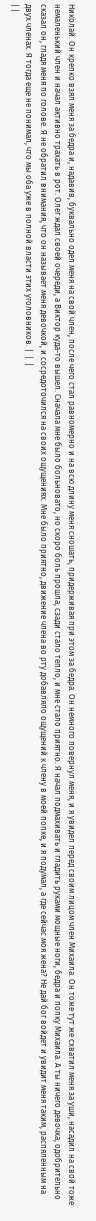Николай. Он крепко взял меня за бедра и, надавив, буквально одел меня на свой член, после чего стал равномерно и на всю длину меня сношать, придерживая при этом за бедра. Он немного повернул меня, и я увидел перед своим лицом член Михаила. Он тоже тут же схватил меня за уши, насадил на свой тоже немаленький член и начал активно трахать в рот. Олег ждал своей очереди, а Виктор куда-то вышел. Сначала мне было больновато, но скоро боль прошла, сзади стало тепло, и мне стало приятно. Я начал подмахивать и гладить руками мощные ноги, бедра и попку Михаила. А ты ничего девочка, одобрительно сказал он, гладя меня по голове. Я не обратил внимания, что он называет меня девочкой, и сосредоточился на своих ощущениях. Мне было приятно, движение члена во рту добавляло ощущений к члену в моей попке, и я подумал, а где сейчас моя жена? Не дай бог войдет и увидит меня таким, распяленным на двух членах. Я тогда еще не понимал, что мы оба уже в полной власти этих уголовников. |  |  |
| |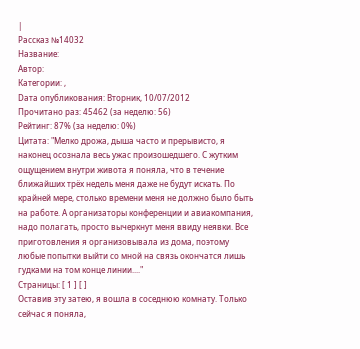|
Рассказ №14032
Название:
Автор:
Категории: ,
Dата опубликования: Вторник, 10/07/2012
Прочитано раз: 45462 (за неделю: 56)
Рейтинг: 87% (за неделю: 0%)
Цитата: "Мелко дрожа, дыша часто и прерывисто, я наконец осознала весь ужас произошедшего. С жутким ощущением внутри живота я поняла, что в течение ближайших трёх недель меня даже не будут искать. По крайней мере, столько времени меня не должно было быть на работе. А организаторы конференции и авиакомпания, надо полагать, просто вычеркнут меня ввиду неявки. Все приготовления я организовывала из дома, поэтому любые попытки выйти со мной на связь окончатся лишь гудками на том конце линии...."
Страницы: [ 1 ] [ ]
Оставив эту затею, я вошла в соседнюю комнату. Только сейчас я поняла,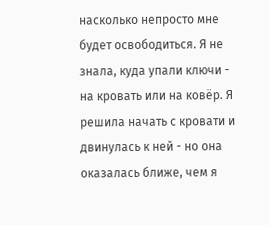насколько непросто мне будет освободиться. Я не знала, куда упали ключи - на кровать или на ковёр. Я решила начать с кровати и двинулась к ней - но она оказалась ближе, чем я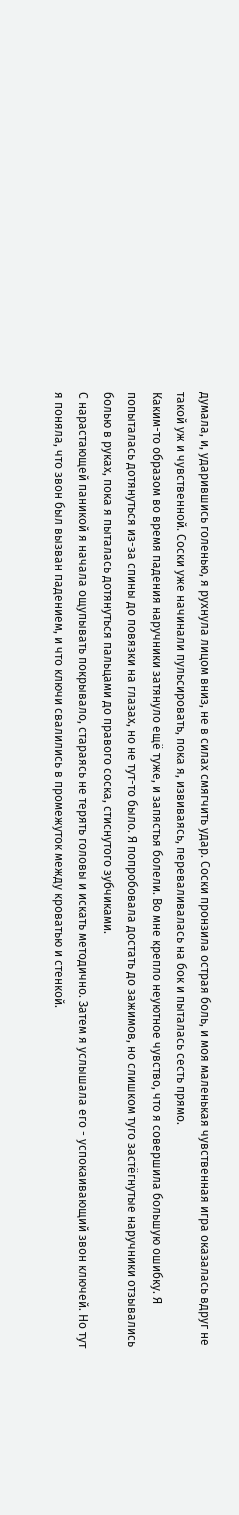думала, и, ударившись голенью, я рухнула лицом вниз, не в силах смягчить удар. Соски пронзила острая боль, и моя маленькая чувственная игра оказалась вдруг не такой уж и чувственной. Соски уже начинали пульсировать, пока я, извиваясь, переваливалась на бок и пыталась сесть прямо.
Каким-то образом во время падения наручники затянуло ещё туже, и запястья болели. Во мне крепло неуютное чувство, что я совершила большую ошибку. Я попыталась дотянуться из-за спины до повязки на глазах, но не тут-то было. Я попробовала достать до зажимов, но слишком туго застёгнутые наручники отзывались болью в руках, пока я пыталась дотянуться пальцами до правого соска, стиснутого зубчиками.
С нарастающей паникой я начала ощупывать покрывало, стараясь не терять головы и искать методично. Затем я услышала его - успокаивающий звон ключей. Но тут я поняла, что звон был вызван падением, и что ключи свалились в промежуток между кроватью и стенкой.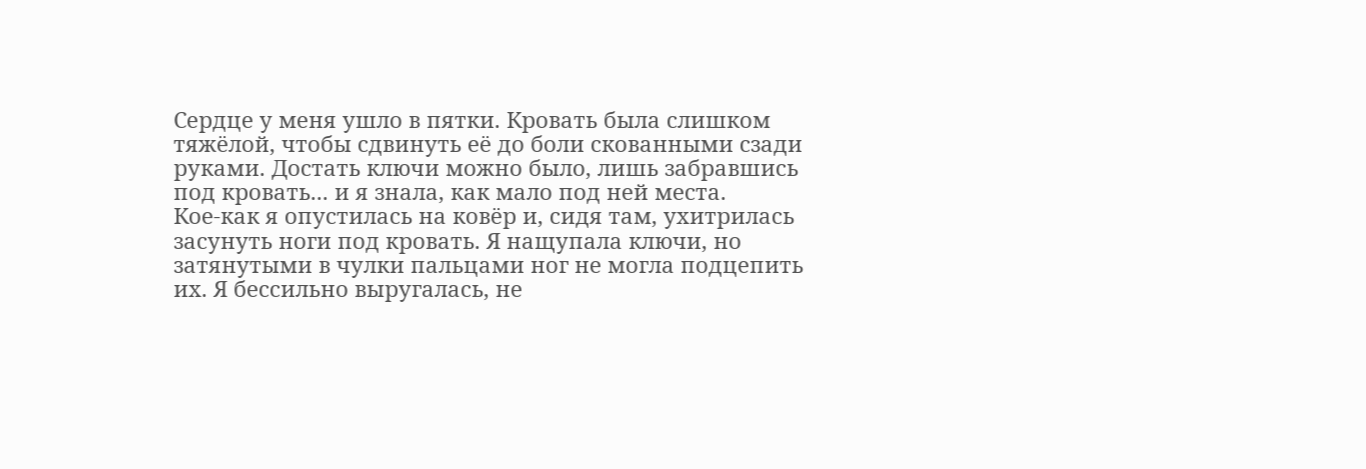Сердце у меня ушло в пятки. Кровать была слишком тяжёлой, чтобы сдвинуть её до боли скованными сзади руками. Достать ключи можно было, лишь забравшись под кровать... и я знала, как мало под ней места.
Кое-как я опустилась на ковёр и, сидя там, ухитрилась засунуть ноги под кровать. Я нащупала ключи, но затянутыми в чулки пальцами ног не могла подцепить их. Я бессильно выругалась, не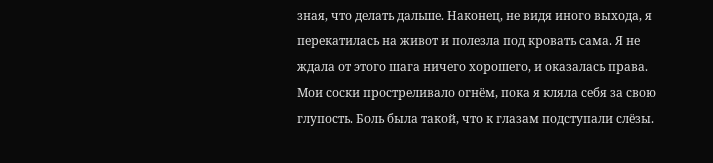зная, что делать дальше. Наконец, не видя иного выхода, я перекатилась на живот и полезла под кровать сама. Я не ждала от этого шага ничего хорошего, и оказалась права. Мои соски простреливало огнём, пока я кляла себя за свою глупость. Боль была такой, что к глазам подступали слёзы.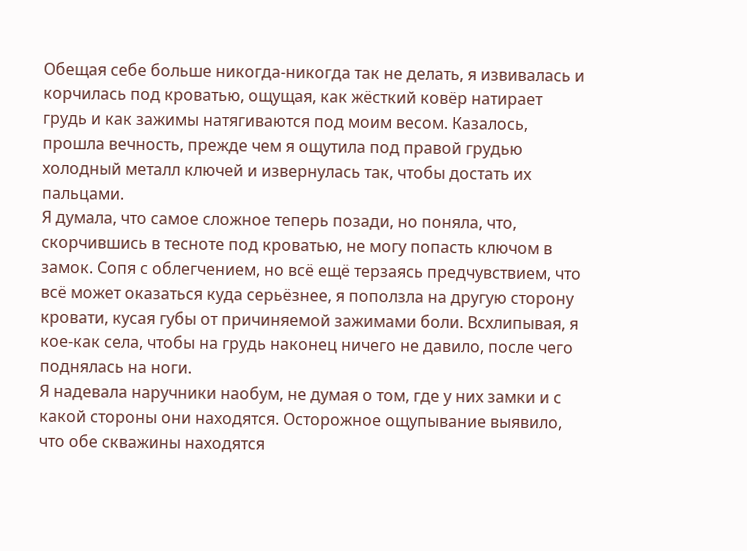Обещая себе больше никогда-никогда так не делать, я извивалась и корчилась под кроватью, ощущая, как жёсткий ковёр натирает грудь и как зажимы натягиваются под моим весом. Казалось, прошла вечность, прежде чем я ощутила под правой грудью холодный металл ключей и извернулась так, чтобы достать их пальцами.
Я думала, что самое сложное теперь позади, но поняла, что, скорчившись в тесноте под кроватью, не могу попасть ключом в замок. Сопя с облегчением, но всё ещё терзаясь предчувствием, что всё может оказаться куда серьёзнее, я поползла на другую сторону кровати, кусая губы от причиняемой зажимами боли. Всхлипывая, я кое-как села, чтобы на грудь наконец ничего не давило, после чего поднялась на ноги.
Я надевала наручники наобум, не думая о том, где у них замки и с какой стороны они находятся. Осторожное ощупывание выявило, что обе скважины находятся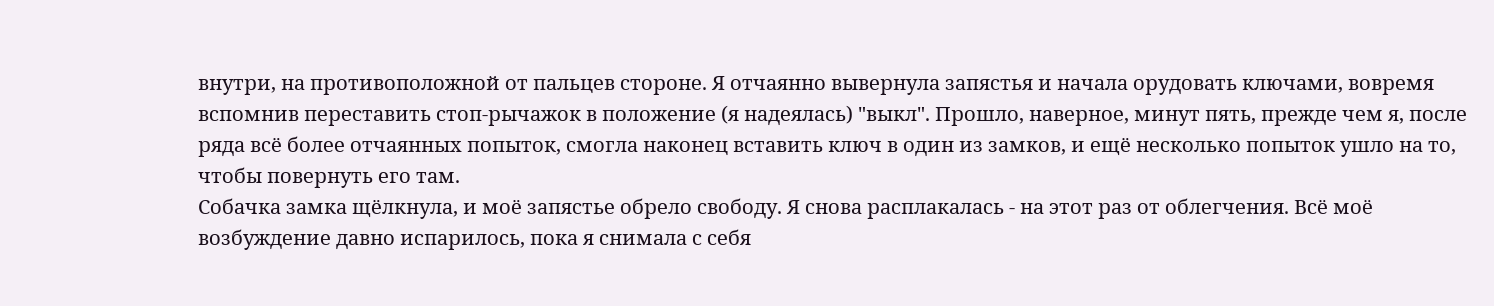внутри, на противоположной от пальцев стороне. Я отчаянно вывернула запястья и начала орудовать ключами, вовремя вспомнив переставить стоп-рычажок в положение (я надеялась) "выкл". Прошло, наверное, минут пять, прежде чем я, после ряда всё более отчаянных попыток, смогла наконец вставить ключ в один из замков, и ещё несколько попыток ушло на то, чтобы повернуть его там.
Собачка замка щёлкнула, и моё запястье обрело свободу. Я снова расплакалась - на этот раз от облегчения. Всё моё возбуждение давно испарилось, пока я снимала с себя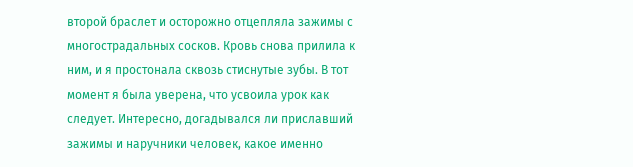второй браслет и осторожно отцепляла зажимы с многострадальных сосков. Кровь снова прилила к ним, и я простонала сквозь стиснутые зубы. В тот момент я была уверена, что усвоила урок как следует. Интересно, догадывался ли приславший зажимы и наручники человек, какое именно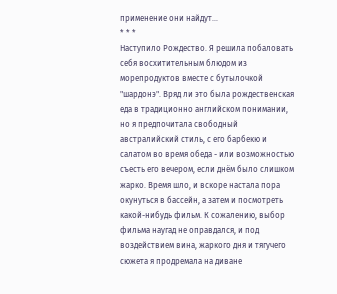применение они найдут...
* * *
Наступило Рождество. Я решила побаловать себя восхитительным блюдом из морепродуктов вместе с бутылочкой "шардонэ". Вряд ли это была рождественская еда в традиционно английском понимании, но я предпочитала свободный австралийский стиль, с его барбекю и салатом во время обеда - или возможностью съесть его вечером, если днём было слишком жарко. Время шло, и вскоре настала пора окунуться в бассейн, а затем и посмотреть какой-нибудь фильм. К сожалению, выбор фильма наугад не оправдался, и под воздействием вина, жаркого дня и тягучего сюжета я продремала на диване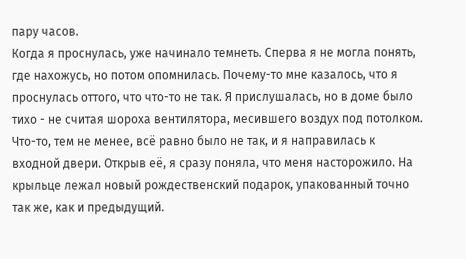пару часов.
Когда я проснулась, уже начинало темнеть. Сперва я не могла понять, где нахожусь, но потом опомнилась. Почему-то мне казалось, что я проснулась оттого, что что-то не так. Я прислушалась, но в доме было тихо - не считая шороха вентилятора, месившего воздух под потолком. Что-то, тем не менее, всё равно было не так, и я направилась к входной двери. Открыв её, я сразу поняла, что меня насторожило. На крыльце лежал новый рождественский подарок, упакованный точно так же, как и предыдущий.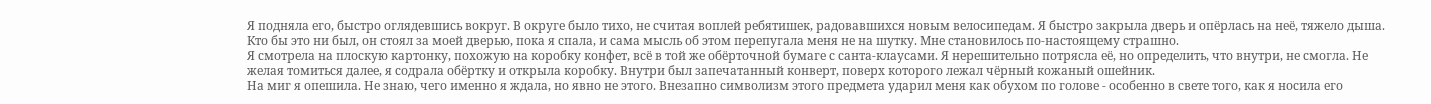Я подняла его, быстро оглядевшись вокруг. В округе было тихо, не считая воплей ребятишек, радовавшихся новым велосипедам. Я быстро закрыла дверь и опёрлась на неё, тяжело дыша. Кто бы это ни был, он стоял за моей дверью, пока я спала, и сама мысль об этом перепугала меня не на шутку. Мне становилось по-настоящему страшно.
Я смотрела на плоскую картонку, похожую на коробку конфет, всё в той же обёрточной бумаге с санта-клаусами. Я нерешительно потрясла её, но определить, что внутри, не смогла. Не желая томиться далее, я содрала обёртку и открыла коробку. Внутри был запечатанный конверт, поверх которого лежал чёрный кожаный ошейник.
На миг я опешила. Не знаю, чего именно я ждала, но явно не этого. Внезапно символизм этого предмета ударил меня как обухом по голове - особенно в свете того, как я носила его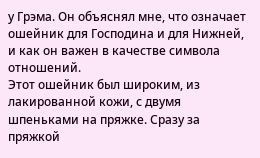у Грэма. Он объяснял мне, что означает ошейник для Господина и для Нижней, и как он важен в качестве символа отношений.
Этот ошейник был широким, из лакированной кожи, с двумя шпеньками на пряжке. Сразу за пряжкой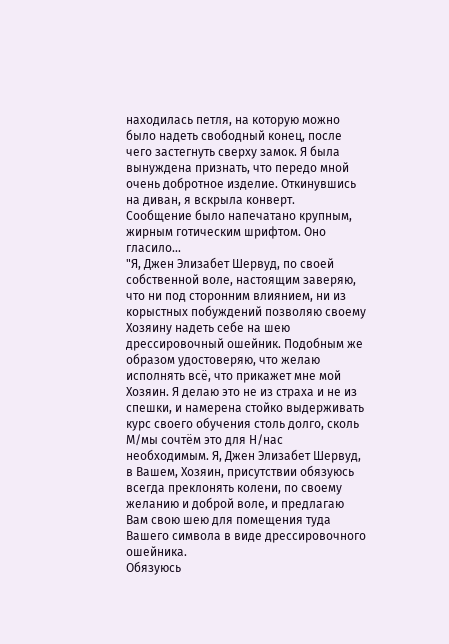находилась петля, на которую можно было надеть свободный конец, после чего застегнуть сверху замок. Я была вынуждена признать, что передо мной очень добротное изделие. Откинувшись на диван, я вскрыла конверт.
Сообщение было напечатано крупным, жирным готическим шрифтом. Оно гласило...
"Я, Джен Элизабет Шервуд, по своей собственной воле, настоящим заверяю, что ни под сторонним влиянием, ни из корыстных побуждений позволяю своему Хозяину надеть себе на шею дрессировочный ошейник. Подобным же образом удостоверяю, что желаю исполнять всё, что прикажет мне мой Хозяин. Я делаю это не из страха и не из спешки, и намерена стойко выдерживать курс своего обучения столь долго, сколь М/мы сочтём это для Н/нас необходимым. Я, Джен Элизабет Шервуд, в Вашем, Хозяин, присутствии обязуюсь всегда преклонять колени, по своему желанию и доброй воле, и предлагаю Вам свою шею для помещения туда Вашего символа в виде дрессировочного ошейника.
Обязуюсь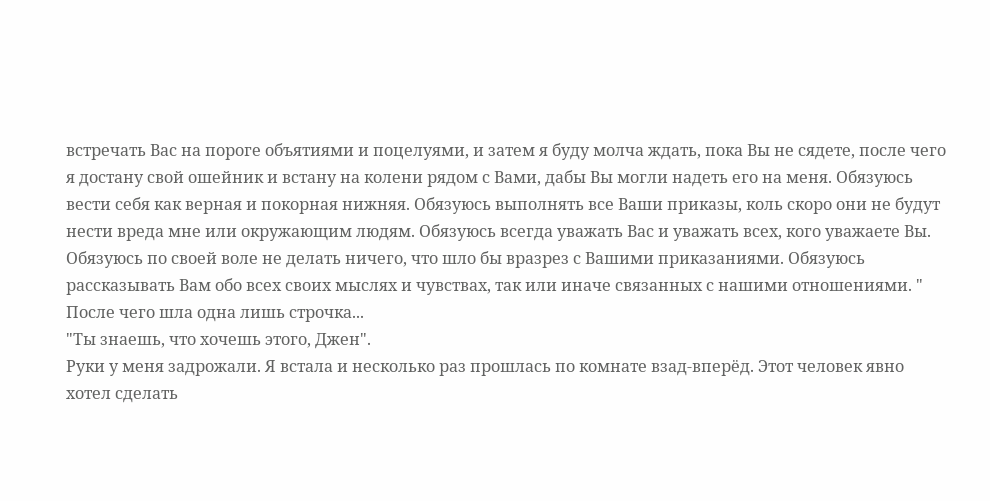встречать Вас на пороге объятиями и поцелуями, и затем я буду молча ждать, пока Вы не сядете, после чего я достану свой ошейник и встану на колени рядом с Вами, дабы Вы могли надеть его на меня. Обязуюсь вести себя как верная и покорная нижняя. Обязуюсь выполнять все Ваши приказы, коль скоро они не будут нести вреда мне или окружающим людям. Обязуюсь всегда уважать Вас и уважать всех, кого уважаете Вы. Обязуюсь по своей воле не делать ничего, что шло бы вразрез с Вашими приказаниями. Обязуюсь рассказывать Вам обо всех своих мыслях и чувствах, так или иначе связанных с нашими отношениями. "
После чего шла одна лишь строчка...
"Ты знаешь, что хочешь этого, Джен".
Руки у меня задрожали. Я встала и несколько раз прошлась по комнате взад-вперёд. Этот человек явно хотел сделать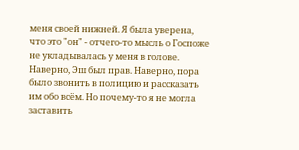меня своей нижней. Я была уверена, что это "он" - отчего-то мысль о Госпоже не укладывалась у меня в голове. Наверно, Эш был прав. Наверно, пора было звонить в полицию и рассказать им обо всём. Но почему-то я не могла заставить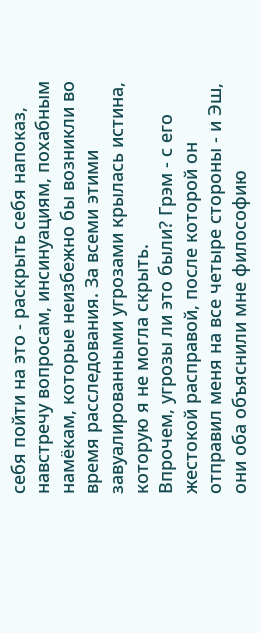себя пойти на это - раскрыть себя напоказ, навстречу вопросам, инсинуациям, похабным намёкам, которые неизбежно бы возникли во время расследования. За всеми этими завуалированными угрозами крылась истина, которую я не могла скрыть.
Впрочем, угрозы ли это были? Грэм - с его жестокой расправой, после которой он отправил меня на все четыре стороны - и Эш, они оба объяснили мне философию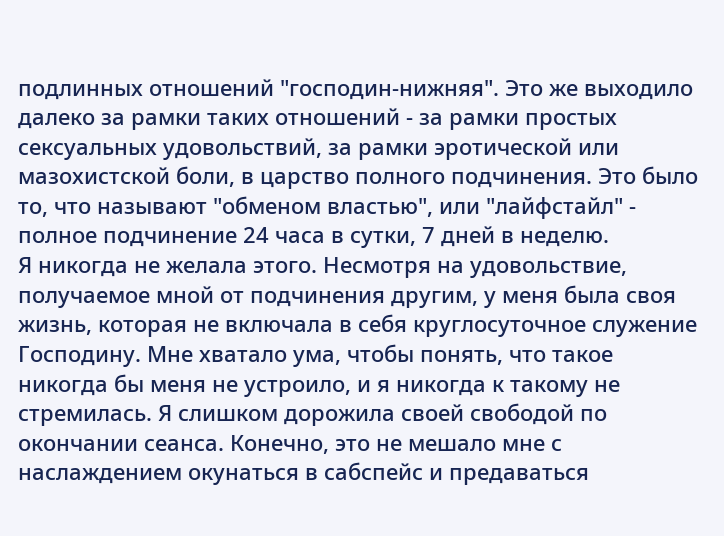подлинных отношений "господин-нижняя". Это же выходило далеко за рамки таких отношений - за рамки простых сексуальных удовольствий, за рамки эротической или мазохистской боли, в царство полного подчинения. Это было то, что называют "обменом властью", или "лайфстайл" - полное подчинение 24 часа в сутки, 7 дней в неделю.
Я никогда не желала этого. Несмотря на удовольствие, получаемое мной от подчинения другим, у меня была своя жизнь, которая не включала в себя круглосуточное служение Господину. Мне хватало ума, чтобы понять, что такое никогда бы меня не устроило, и я никогда к такому не стремилась. Я слишком дорожила своей свободой по окончании сеанса. Конечно, это не мешало мне с наслаждением окунаться в сабспейс и предаваться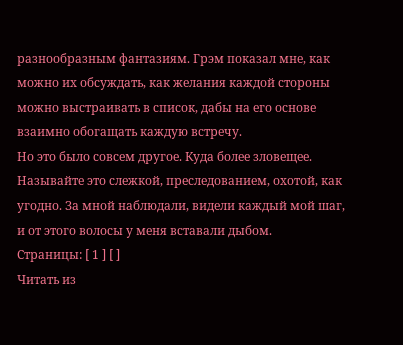разнообразным фантазиям. Грэм показал мне, как можно их обсуждать, как желания каждой стороны можно выстраивать в список, дабы на его основе взаимно обогащать каждую встречу.
Но это было совсем другое. Куда более зловещее. Называйте это слежкой, преследованием, охотой, как угодно. За мной наблюдали, видели каждый мой шаг, и от этого волосы у меня вставали дыбом.
Страницы: [ 1 ] [ ]
Читать из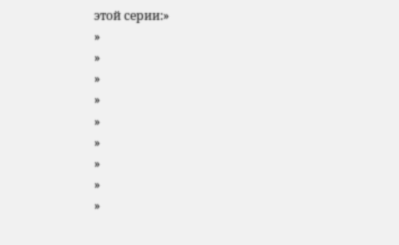этой серии:»
»
»
»
»
»
»
»
»
»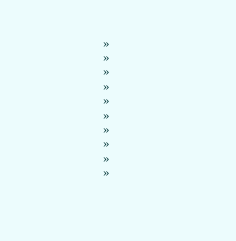»
»
»
»
»
»
»
»
»
»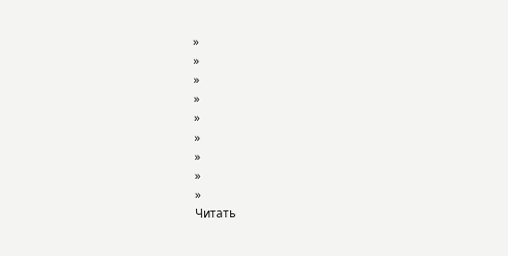»
»
»
»
»
»
»
»
»
Читать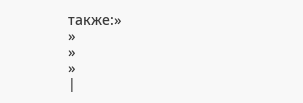также:»
»
»
»
|